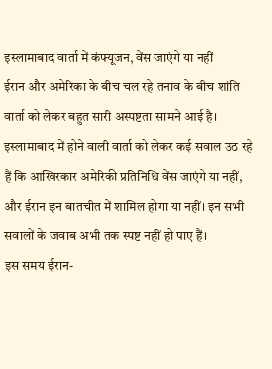इस्लामाबाद वार्ता में कंफ्यूजन, वेंस जाएंगे या नहीं
ईरान और अमेरिका के बीच चल रहे तनाव के बीच शांति वार्ता को लेकर बहुत सारी अस्पष्टता सामने आई है। इस्लामाबाद में होने वाली वार्ता को लेकर कई सवाल उठ रहे हैं कि आखिरकार अमेरिकी प्रतिनिधि वेंस जाएंगे या नहीं, और ईरान इन बातचीत में शामिल होगा या नहीं। इन सभी सवालों के जवाब अभी तक स्पष्ट नहीं हो पाए हैं।
इस समय ईरान-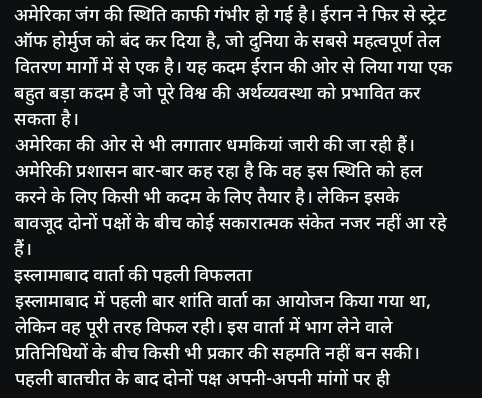अमेरिका जंग की स्थिति काफी गंभीर हो गई है। ईरान ने फिर से स्ट्रेट ऑफ होर्मुज को बंद कर दिया है, जो दुनिया के सबसे महत्वपूर्ण तेल वितरण मार्गों में से एक है। यह कदम ईरान की ओर से लिया गया एक बहुत बड़ा कदम है जो पूरे विश्व की अर्थव्यवस्था को प्रभावित कर सकता है।
अमेरिका की ओर से भी लगातार धमकियां जारी की जा रही हैं। अमेरिकी प्रशासन बार-बार कह रहा है कि वह इस स्थिति को हल करने के लिए किसी भी कदम के लिए तैयार है। लेकिन इसके बावजूद दोनों पक्षों के बीच कोई सकारात्मक संकेत नजर नहीं आ रहे हैं।
इस्लामाबाद वार्ता की पहली विफलता
इस्लामाबाद में पहली बार शांति वार्ता का आयोजन किया गया था, लेकिन वह पूरी तरह विफल रही। इस वार्ता में भाग लेने वाले प्रतिनिधियों के बीच किसी भी प्रकार की सहमति नहीं बन सकी। पहली बातचीत के बाद दोनों पक्ष अपनी-अपनी मांगों पर ही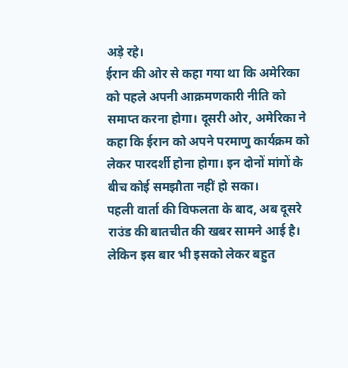अड़े रहे।
ईरान की ओर से कहा गया था कि अमेरिका को पहले अपनी आक्रमणकारी नीति को समाप्त करना होगा। दूसरी ओर, अमेरिका ने कहा कि ईरान को अपने परमाणु कार्यक्रम को लेकर पारदर्शी होना होगा। इन दोनों मांगों के बीच कोई समझौता नहीं हो सका।
पहली वार्ता की विफलता के बाद, अब दूसरे राउंड की बातचीत की खबर सामने आई है। लेकिन इस बार भी इसको लेकर बहुत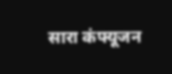सारा कंफ्यूजन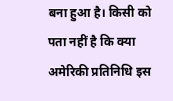बना हुआ है। किसी को पता नहीं है कि क्या अमेरिकी प्रतिनिधि इस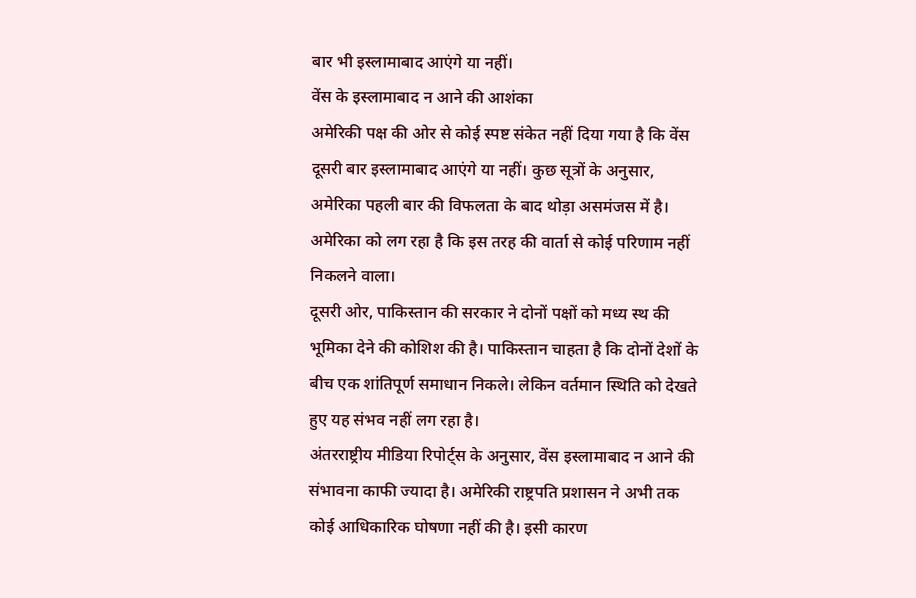बार भी इस्लामाबाद आएंगे या नहीं।
वेंस के इस्लामाबाद न आने की आशंका
अमेरिकी पक्ष की ओर से कोई स्पष्ट संकेत नहीं दिया गया है कि वेंस दूसरी बार इस्लामाबाद आएंगे या नहीं। कुछ सूत्रों के अनुसार, अमेरिका पहली बार की विफलता के बाद थोड़ा असमंजस में है। अमेरिका को लग रहा है कि इस तरह की वार्ता से कोई परिणाम नहीं निकलने वाला।
दूसरी ओर, पाकिस्तान की सरकार ने दोनों पक्षों को मध्य स्थ की भूमिका देने की कोशिश की है। पाकिस्तान चाहता है कि दोनों देशों के बीच एक शांतिपूर्ण समाधान निकले। लेकिन वर्तमान स्थिति को देखते हुए यह संभव नहीं लग रहा है।
अंतरराष्ट्रीय मीडिया रिपोर्ट्स के अनुसार, वेंस इस्लामाबाद न आने की संभावना काफी ज्यादा है। अमेरिकी राष्ट्रपति प्रशासन ने अभी तक कोई आधिकारिक घोषणा नहीं की है। इसी कारण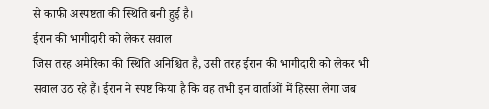से काफी अस्पष्टता की स्थिति बनी हुई है।
ईरान की भागीदारी को लेकर सवाल
जिस तरह अमेरिका की स्थिति अनिश्चित है, उसी तरह ईरान की भागीदारी को लेकर भी सवाल उठ रहे हैं। ईरान ने स्पष्ट किया है कि वह तभी इन वार्ताओं में हिस्सा लेगा जब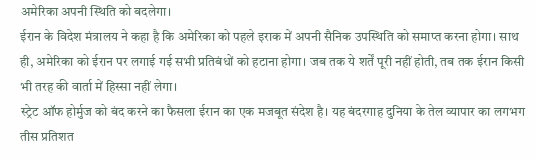अमेरिका अपनी स्थिति को बदलेगा।
ईरान के विदेश मंत्रालय ने कहा है कि अमेरिका को पहले इराक में अपनी सैनिक उपस्थिति को समाप्त करना होगा। साथ ही, अमेरिका को ईरान पर लगाई गई सभी प्रतिबंधों को हटाना होगा। जब तक ये शर्तें पूरी नहीं होती, तब तक ईरान किसी भी तरह की वार्ता में हिस्सा नहीं लेगा।
स्ट्रेट ऑफ होर्मुज को बंद करने का फैसला ईरान का एक मजबूत संदेश है। यह बंदरगाह दुनिया के तेल व्यापार का लगभग तीस प्रतिशत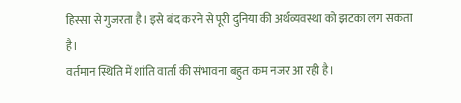हिस्सा से गुजरता है। इसे बंद करने से पूरी दुनिया की अर्थव्यवस्था को झटका लग सकता है।
वर्तमान स्थिति में शांति वार्ता की संभावना बहुत कम नजर आ रही है।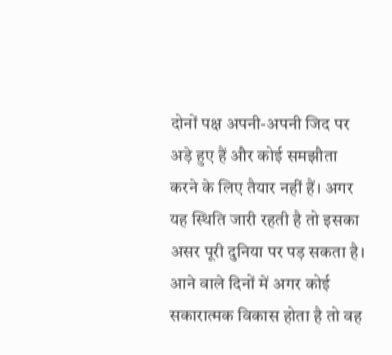दोनों पक्ष अपनी-अपनी जिद पर अड़े हुए हैं और कोई समझौता करने के लिए तैयार नहीं हैं। अगर यह स्थिति जारी रहती है तो इसका असर पूरी दुनिया पर पड़ सकता है।
आने वाले दिनों में अगर कोई सकारात्मक विकास होता है तो वह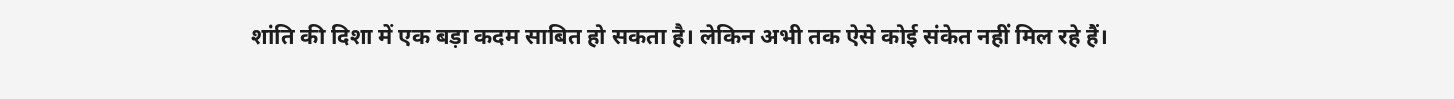शांति की दिशा में एक बड़ा कदम साबित हो सकता है। लेकिन अभी तक ऐसे कोई संकेत नहीं मिल रहे हैं।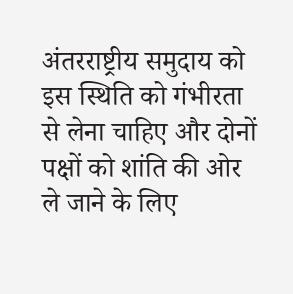अंतरराष्ट्रीय समुदाय को इस स्थिति को गंभीरता से लेना चाहिए और दोनों पक्षों को शांति की ओर ले जाने के लिए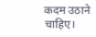कदम उठाने चाहिए।